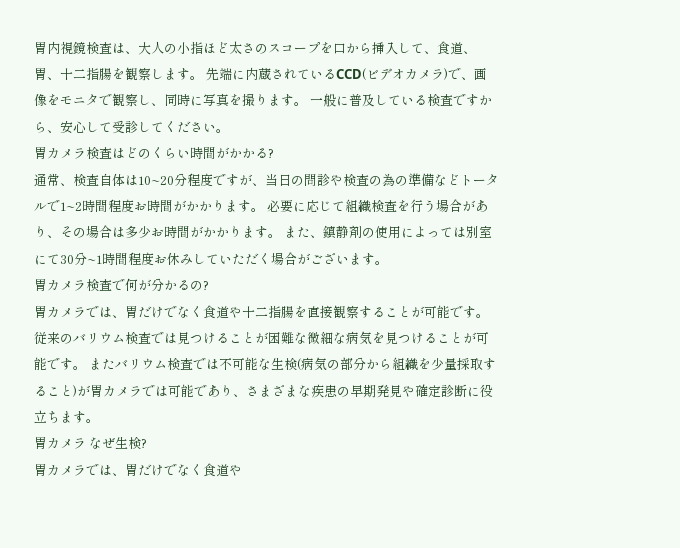胃内視鏡検査は、大人の小指ほど太さのスコープを口から挿入して、食道、胃、十二指腸を観察します。 先端に内蔵されているCCD(ビデオカメラ)で、画像をモニタで観察し、同時に写真を撮ります。 一般に普及している検査ですから、安心して受診してください。
胃カメラ検査はどのくらい時間がかかる?
通常、検査自体は10~20分程度ですが、当日の問診や検査の為の準備などトータルで1~2時間程度お時間がかかります。 必要に応じて組織検査を行う場合があり、その場合は多少お時間がかかります。 また、鎮静剤の使用によっては別室にて30分~1時間程度お休みしていただく場合がございます。
胃カメラ検査で何が分かるの?
胃カメラでは、胃だけでなく食道や十二指腸を直接観察することが可能です。 従来のバリウム検査では見つけることが困難な微細な病気を見つけることが可能です。 またバリウム検査では不可能な生検(病気の部分から組織を少量採取すること)が胃カメラでは可能であり、さまざまな疾患の早期発見や確定診断に役立ちます。
胃カメラ なぜ生検?
胃カメラでは、胃だけでなく食道や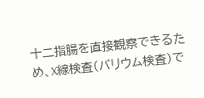十二指腸を直接観察できるため、X線検査(バリウム検査)で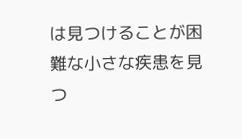は見つけることが困難な小さな疾患を見つ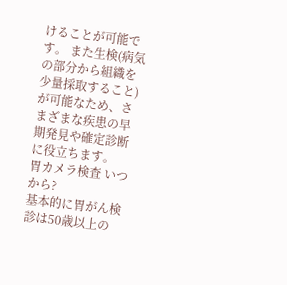けることが可能です。 また生検(病気の部分から組織を少量採取すること)が可能なため、さまざまな疾患の早期発見や確定診断に役立ちます。
胃カメラ検査 いつから?
基本的に胃がん検診は50歳以上の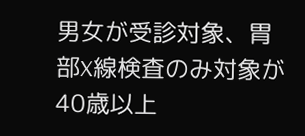男女が受診対象、胃部X線検査のみ対象が40歳以上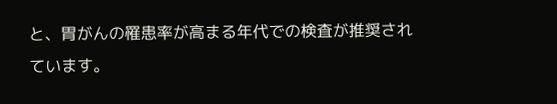と、胃がんの罹患率が高まる年代での検査が推奨されています。